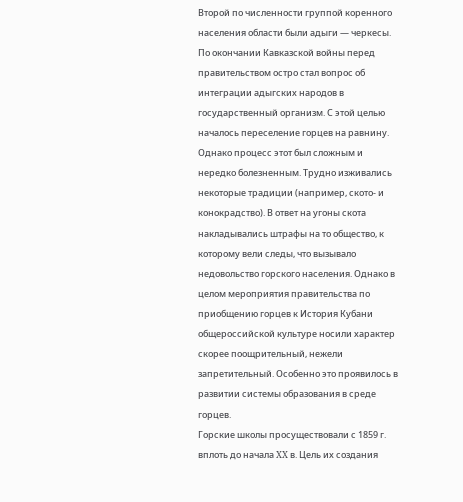Второй по численности группой коренного населения области были адыги — черкесы. По окончании Кавказской войны перед правительством остро стал вопрос об интеграции адыгских народов в государственный организм. С этой целью началось переселение горцев на равнину. Однако процесс этот был сложным и нередко болезненным. Трудно изживались некоторые традиции (например, ското- и конокрадство). В ответ на угоны скота накладывались штрафы на то общество, к которому вели следы, что вызывало недовольство горского населения. Однако в целом мероприятия правительства по приобщению горцев к История Кубани общероссийской культуре носили характер скорее поощрительный, нежели запретительный. Особенно это проявилось в развитии системы образования в среде горцев.
Горские школы просуществовали с 1859 г. вплоть до начала XX в. Цель их создания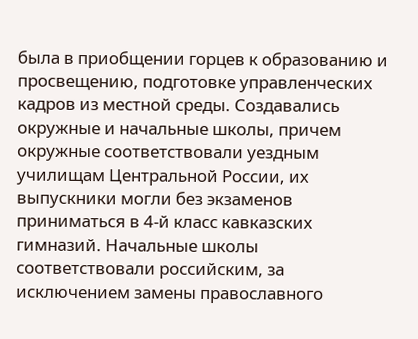была в приобщении горцев к образованию и просвещению, подготовке управленческих кадров из местной среды. Создавались окружные и начальные школы, причем окружные соответствовали уездным училищам Центральной России, их выпускники могли без экзаменов приниматься в 4-й класс кавказских гимназий. Начальные школы соответствовали российским, за исключением замены православного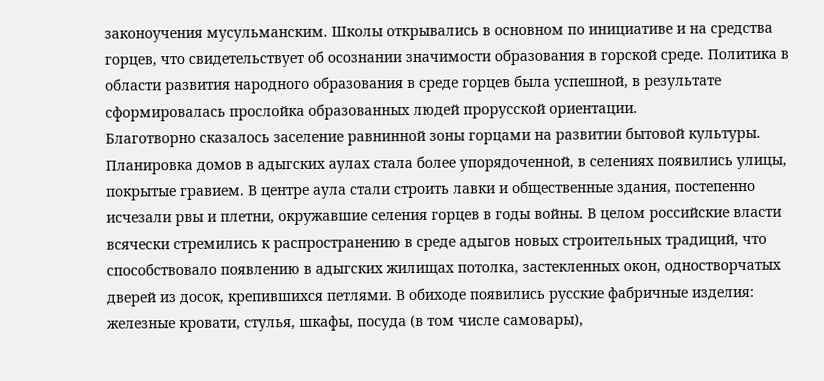законоучения мусульманским. Школы открывались в основном по инициативе и на средства горцев, что свидетельствует об осознании значимости образования в горской среде. Политика в области развития народного образования в среде горцев была успешной, в результате сформировалась прослойка образованных людей прорусской ориентации.
Благотворно сказалось заселение равнинной зоны горцами на развитии бытовой культуры. Планировка домов в адыгских аулах стала более упорядоченной, в селениях появились улицы, покрытые гравием. В центре аула стали строить лавки и общественные здания, постепенно исчезали рвы и плетни, окружавшие селения горцев в годы войны. В целом российские власти всячески стремились к распространению в среде адыгов новых строительных традиций, что способствовало появлению в адыгских жилищах потолка, застекленных окон, одностворчатых дверей из досок, крепившихся петлями. В обиходе появились русские фабричные изделия: железные кровати, стулья, шкафы, посуда (в том числе самовары),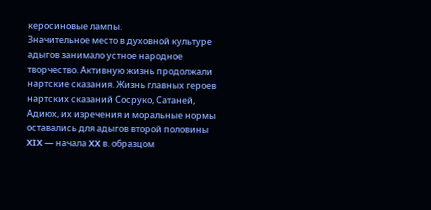керосиновые лампы.
Значительное место в духовной культуре адыгов занимало устное народное творчество. Активную жизнь продолжали нартские сказания. Жизнь главных героев нартских сказаний Сосруко, Сатаней, Адиюх, их изречения и моральные нормы оставались для адыгов второй половины XIX — начала XX в. образцом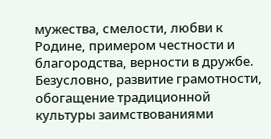мужества, смелости, любви к Родине, примером честности и благородства, верности в дружбе.
Безусловно, развитие грамотности, обогащение традиционной культуры заимствованиями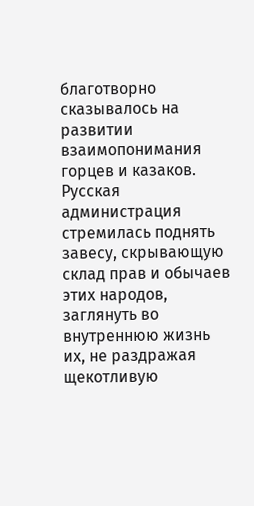благотворно сказывалось на развитии взаимопонимания горцев и казаков. Русская администрация стремилась поднять завесу, скрывающую склад прав и обычаев этих народов, заглянуть во внутреннюю жизнь их, не раздражая щекотливую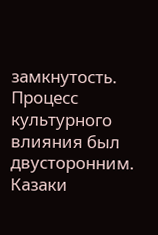замкнутость.
Процесс культурного влияния был двусторонним. Казаки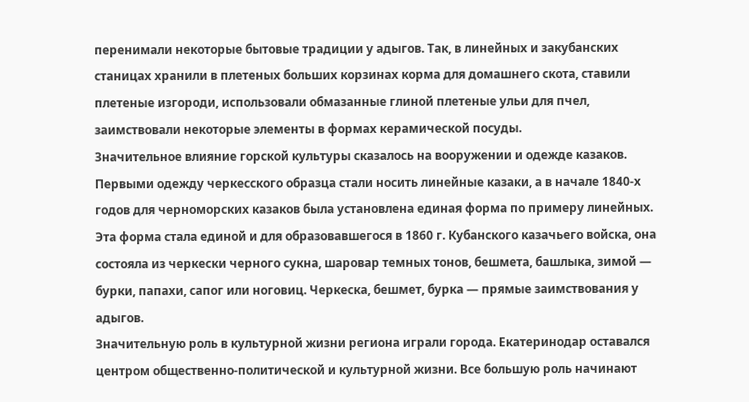перенимали некоторые бытовые традиции у адыгов. Так, в линейных и закубанских станицах хранили в плетеных больших корзинах корма для домашнего скота, ставили плетеные изгороди, использовали обмазанные глиной плетеные ульи для пчел, заимствовали некоторые элементы в формах керамической посуды.
Значительное влияние горской культуры сказалось на вооружении и одежде казаков. Первыми одежду черкесского образца стали носить линейные казаки, а в начале 1840-х годов для черноморских казаков была установлена единая форма по примеру линейных. Эта форма стала единой и для образовавшегося в 1860 г. Кубанского казачьего войска, она состояла из черкески черного сукна, шаровар темных тонов, бешмета, башлыка, зимой — бурки, папахи, сапог или ноговиц. Черкеска, бешмет, бурка — прямые заимствования у адыгов.
Значительную роль в культурной жизни региона играли города. Екатеринодар оставался центром общественно-политической и культурной жизни. Все большую роль начинают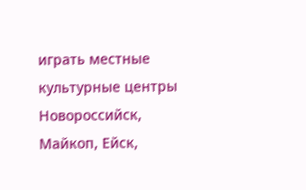играть местные культурные центры Новороссийск, Майкоп, Ейск,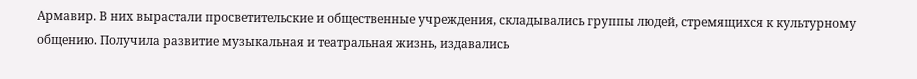Армавир. В них вырастали просветительские и общественные учреждения, складывались группы людей, стремящихся к культурному общению. Получила развитие музыкальная и театральная жизнь, издавались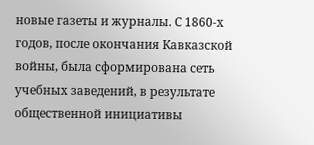новые газеты и журналы. С 1860-х годов, после окончания Кавказской войны, была сформирована сеть учебных заведений, в результате общественной инициативы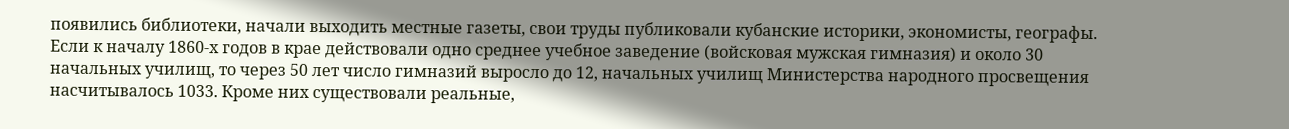появились библиотеки, начали выходить местные газеты, свои труды публиковали кубанские историки, экономисты, географы.
Если к началу 1860-х годов в крае действовали одно среднее учебное заведение (войсковая мужская гимназия) и около 30 начальных училищ, то через 50 лет число гимназий выросло до 12, начальных училищ Министерства народного просвещения насчитывалось 1033. Кроме них существовали реальные,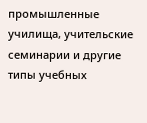промышленные училища, учительские семинарии и другие типы учебных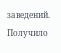заведений. Получило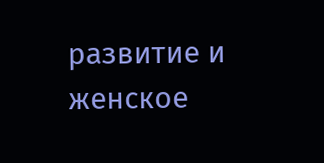развитие и женское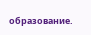образование.